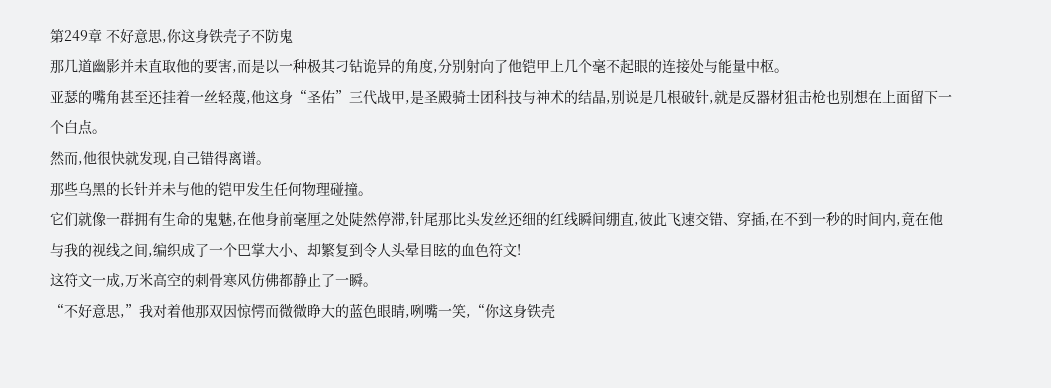第249章 不好意思,你这身铁壳子不防鬼
那几道幽影并未直取他的要害,而是以一种极其刁钻诡异的角度,分别射向了他铠甲上几个毫不起眼的连接处与能量中枢。
亚瑟的嘴角甚至还挂着一丝轻蔑,他这身“圣佑”三代战甲,是圣殿骑士团科技与神术的结晶,别说是几根破针,就是反器材狙击枪也别想在上面留下一个白点。
然而,他很快就发现,自己错得离谱。
那些乌黑的长针并未与他的铠甲发生任何物理碰撞。
它们就像一群拥有生命的鬼魅,在他身前毫厘之处陡然停滞,针尾那比头发丝还细的红线瞬间绷直,彼此飞速交错、穿插,在不到一秒的时间内,竟在他与我的视线之间,编织成了一个巴掌大小、却繁复到令人头晕目眩的血色符文!
这符文一成,万米高空的刺骨寒风仿佛都静止了一瞬。
“不好意思,”我对着他那双因惊愕而微微睁大的蓝色眼睛,咧嘴一笑,“你这身铁壳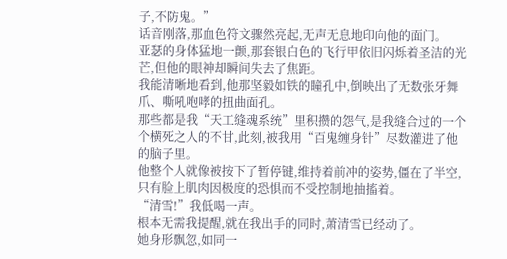子,不防鬼。”
话音刚落,那血色符文骤然亮起,无声无息地印向他的面门。
亚瑟的身体猛地一颤,那套银白色的飞行甲依旧闪烁着圣洁的光芒,但他的眼神却瞬间失去了焦距。
我能清晰地看到,他那坚毅如铁的瞳孔中,倒映出了无数张牙舞爪、嘶吼咆哮的扭曲面孔。
那些都是我“天工缝魂系统”里积攒的怨气,是我缝合过的一个个横死之人的不甘,此刻,被我用“百鬼缠身针”尽数灌进了他的脑子里。
他整个人就像被按下了暂停键,维持着前冲的姿势,僵在了半空,只有脸上肌肉因极度的恐惧而不受控制地抽搐着。
“清雪!”我低喝一声。
根本无需我提醒,就在我出手的同时,萧清雪已经动了。
她身形飘忽,如同一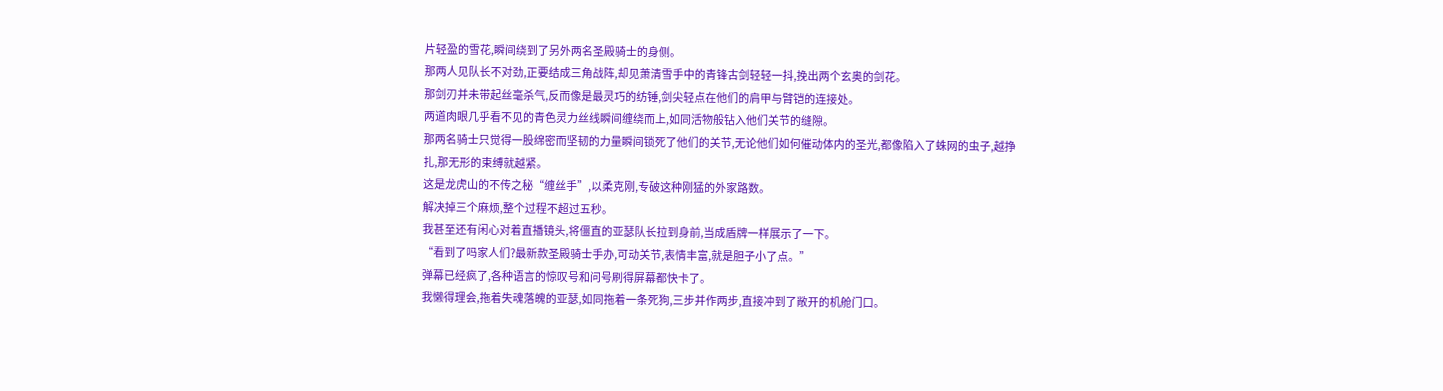片轻盈的雪花,瞬间绕到了另外两名圣殿骑士的身侧。
那两人见队长不对劲,正要结成三角战阵,却见萧清雪手中的青锋古剑轻轻一抖,挽出两个玄奥的剑花。
那剑刃并未带起丝毫杀气,反而像是最灵巧的纺锤,剑尖轻点在他们的肩甲与臂铠的连接处。
两道肉眼几乎看不见的青色灵力丝线瞬间缠绕而上,如同活物般钻入他们关节的缝隙。
那两名骑士只觉得一股绵密而坚韧的力量瞬间锁死了他们的关节,无论他们如何催动体内的圣光,都像陷入了蛛网的虫子,越挣扎,那无形的束缚就越紧。
这是龙虎山的不传之秘“缠丝手”,以柔克刚,专破这种刚猛的外家路数。
解决掉三个麻烦,整个过程不超过五秒。
我甚至还有闲心对着直播镜头,将僵直的亚瑟队长拉到身前,当成盾牌一样展示了一下。
“看到了吗家人们?最新款圣殿骑士手办,可动关节,表情丰富,就是胆子小了点。”
弹幕已经疯了,各种语言的惊叹号和问号刷得屏幕都快卡了。
我懒得理会,拖着失魂落魄的亚瑟,如同拖着一条死狗,三步并作两步,直接冲到了敞开的机舱门口。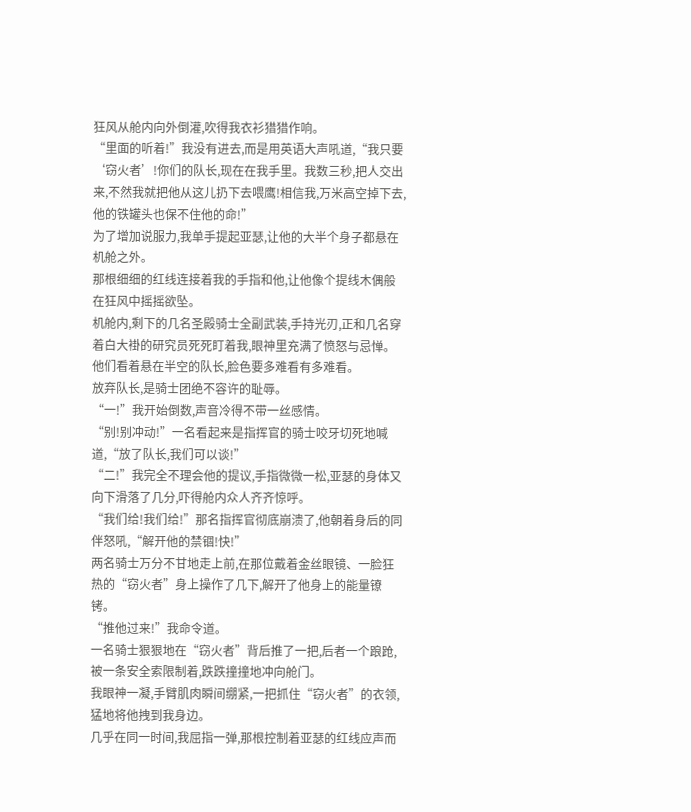狂风从舱内向外倒灌,吹得我衣衫猎猎作响。
“里面的听着!”我没有进去,而是用英语大声吼道,“我只要‘窃火者’!你们的队长,现在在我手里。我数三秒,把人交出来,不然我就把他从这儿扔下去喂鹰!相信我,万米高空掉下去,他的铁罐头也保不住他的命!”
为了增加说服力,我单手提起亚瑟,让他的大半个身子都悬在机舱之外。
那根细细的红线连接着我的手指和他,让他像个提线木偶般在狂风中摇摇欲坠。
机舱内,剩下的几名圣殿骑士全副武装,手持光刃,正和几名穿着白大褂的研究员死死盯着我,眼神里充满了愤怒与忌惮。
他们看着悬在半空的队长,脸色要多难看有多难看。
放弃队长,是骑士团绝不容许的耻辱。
“一!”我开始倒数,声音冷得不带一丝感情。
“别!别冲动!”一名看起来是指挥官的骑士咬牙切死地喊道,“放了队长,我们可以谈!”
“二!”我完全不理会他的提议,手指微微一松,亚瑟的身体又向下滑落了几分,吓得舱内众人齐齐惊呼。
“我们给!我们给!”那名指挥官彻底崩溃了,他朝着身后的同伴怒吼,“解开他的禁锢!快!”
两名骑士万分不甘地走上前,在那位戴着金丝眼镜、一脸狂热的“窃火者”身上操作了几下,解开了他身上的能量镣铐。
“推他过来!”我命令道。
一名骑士狠狠地在“窃火者”背后推了一把,后者一个踉跄,被一条安全索限制着,跌跌撞撞地冲向舱门。
我眼神一凝,手臂肌肉瞬间绷紧,一把抓住“窃火者”的衣领,猛地将他拽到我身边。
几乎在同一时间,我屈指一弹,那根控制着亚瑟的红线应声而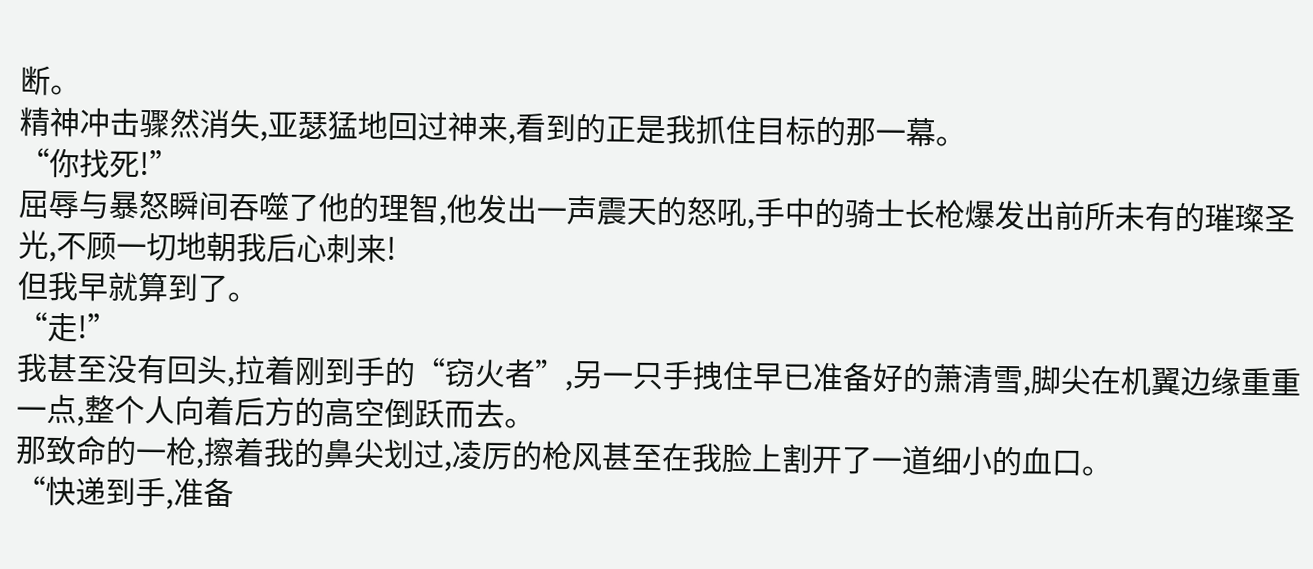断。
精神冲击骤然消失,亚瑟猛地回过神来,看到的正是我抓住目标的那一幕。
“你找死!”
屈辱与暴怒瞬间吞噬了他的理智,他发出一声震天的怒吼,手中的骑士长枪爆发出前所未有的璀璨圣光,不顾一切地朝我后心刺来!
但我早就算到了。
“走!”
我甚至没有回头,拉着刚到手的“窃火者”,另一只手拽住早已准备好的萧清雪,脚尖在机翼边缘重重一点,整个人向着后方的高空倒跃而去。
那致命的一枪,擦着我的鼻尖划过,凌厉的枪风甚至在我脸上割开了一道细小的血口。
“快递到手,准备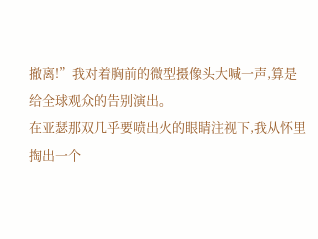撤离!”我对着胸前的微型摄像头大喊一声,算是给全球观众的告别演出。
在亚瑟那双几乎要喷出火的眼睛注视下,我从怀里掏出一个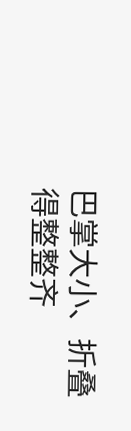巴掌大小、折叠得整整齐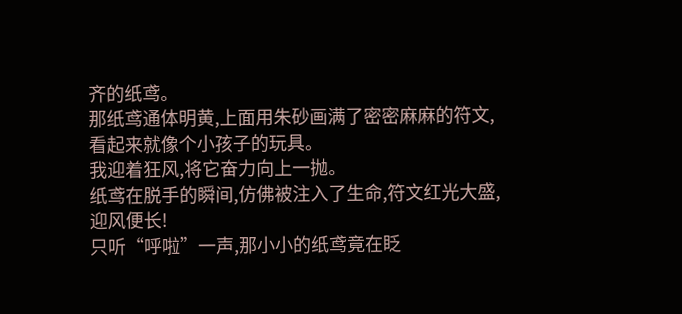齐的纸鸢。
那纸鸢通体明黄,上面用朱砂画满了密密麻麻的符文,看起来就像个小孩子的玩具。
我迎着狂风,将它奋力向上一抛。
纸鸢在脱手的瞬间,仿佛被注入了生命,符文红光大盛,迎风便长!
只听“呼啦”一声,那小小的纸鸢竟在眨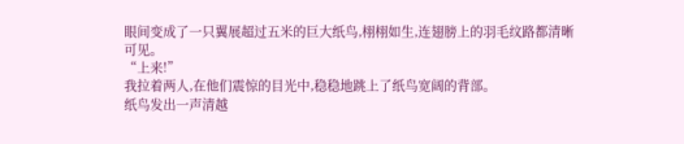眼间变成了一只翼展超过五米的巨大纸鸟,栩栩如生,连翅膀上的羽毛纹路都清晰可见。
“上来!”
我拉着两人,在他们震惊的目光中,稳稳地跳上了纸鸟宽阔的背部。
纸鸟发出一声清越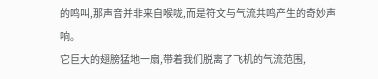的鸣叫,那声音并非来自喉咙,而是符文与气流共鸣产生的奇妙声响。
它巨大的翅膀猛地一扇,带着我们脱离了飞机的气流范围,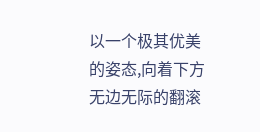以一个极其优美的姿态,向着下方无边无际的翻滚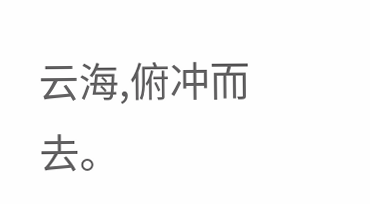云海,俯冲而去。